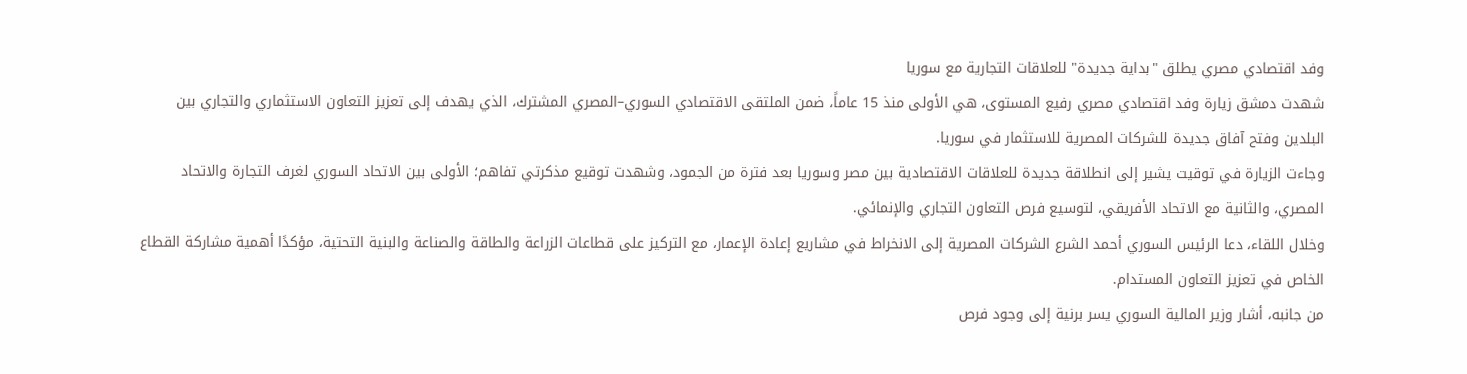وفد اقتصادي مصري يطلق "بداية جديدة" للعلاقات التجارية مع سوريا
شهدت دمشق زيارة وفد اقتصادي مصري رفيع المستوى، هي الأولى منذ 15 عاماً، ضمن الملتقى الاقتصادي السوري–المصري المشترك، الذي يهدف إلى تعزيز التعاون الاستثماري والتجاري بين البلدين وفتح آفاق جديدة للشركات المصرية للاستثمار في سوريا.
وجاءت الزيارة في توقيت يشير إلى انطلاقة جديدة للعلاقات الاقتصادية بين مصر وسوريا بعد فترة من الجمود، وشهدت توقيع مذكرتي تفاهم؛ الأولى بين الاتحاد السوري لغرف التجارة والاتحاد المصري، والثانية مع الاتحاد الأفريقي، لتوسيع فرص التعاون التجاري والإنمائي.
وخلال اللقاء، دعا الرئيس السوري أحمد الشرع الشركات المصرية إلى الانخراط في مشاريع إعادة الإعمار، مع التركيز على قطاعات الزراعة والطاقة والصناعة والبنية التحتية، مؤكدًا أهمية مشاركة القطاع الخاص في تعزيز التعاون المستدام.
من جانبه، أشار وزير المالية السوري يسر برنية إلى وجود فرص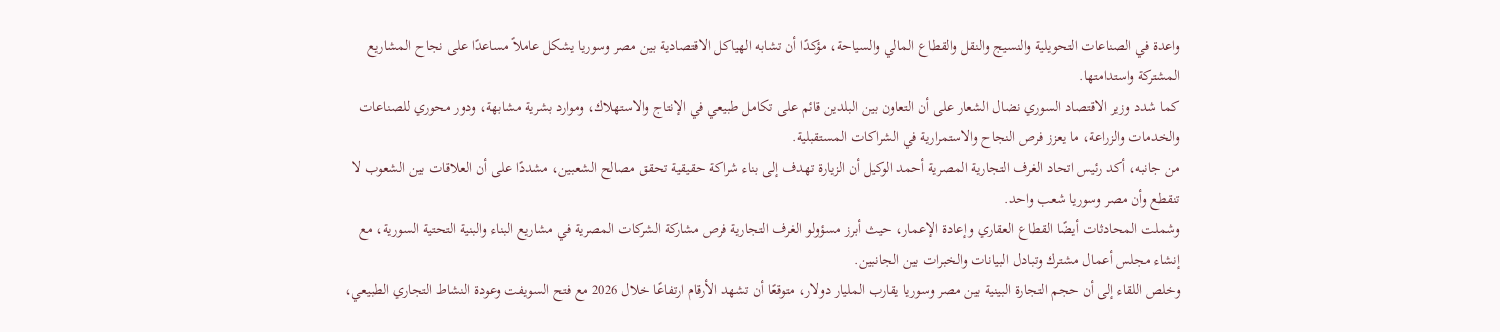واعدة في الصناعات التحويلية والنسيج والنقل والقطاع المالي والسياحة، مؤكدًا أن تشابه الهياكل الاقتصادية بين مصر وسوريا يشكل عاملاً مساعدًا على نجاح المشاريع المشتركة واستدامتها.
كما شدد وزير الاقتصاد السوري نضال الشعار على أن التعاون بين البلدين قائم على تكامل طبيعي في الإنتاج والاستهلاك، وموارد بشرية مشابهة، ودور محوري للصناعات والخدمات والزراعة، ما يعزز فرص النجاح والاستمرارية في الشراكات المستقبلية.
من جانبه، أكد رئيس اتحاد الغرف التجارية المصرية أحمد الوكيل أن الزيارة تهدف إلى بناء شراكة حقيقية تحقق مصالح الشعبين، مشددًا على أن العلاقات بين الشعوب لا تنقطع وأن مصر وسوريا شعب واحد.
وشملت المحادثات أيضًا القطاع العقاري وإعادة الإعمار، حيث أبرز مسؤولو الغرف التجارية فرص مشاركة الشركات المصرية في مشاريع البناء والبنية التحتية السورية، مع إنشاء مجلس أعمال مشترك وتبادل البيانات والخبرات بين الجانبين.
وخلص اللقاء إلى أن حجم التجارة البينية بين مصر وسوريا يقارب المليار دولار، متوقعًا أن تشهد الأرقام ارتفاعًا خلال 2026 مع فتح السويفت وعودة النشاط التجاري الطبيعي،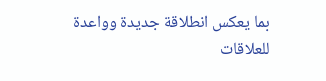بما يعكس انطلاقة جديدة وواعدة للعلاقات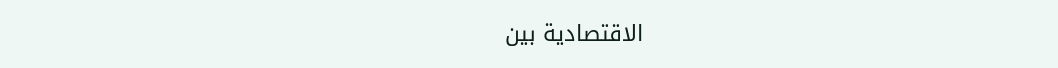الاقتصادية بين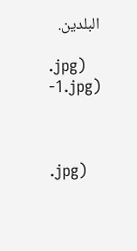البلدين.

.jpg)
-1.jpg)



.jpg)